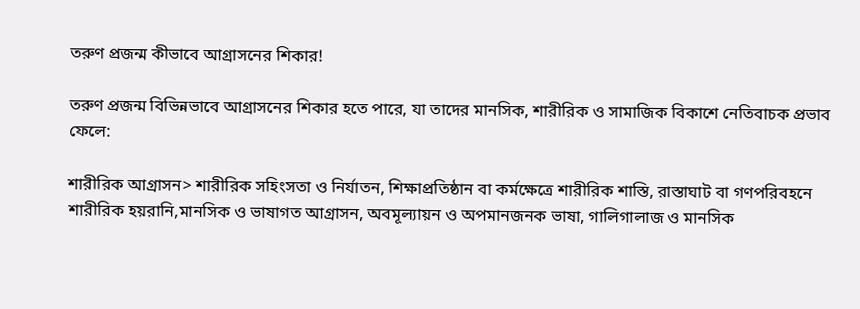তরুণ প্রজন্ম কীভাবে আগ্রাসনের শিকার!

তরুণ প্রজন্ম বিভিন্নভাবে আগ্রাসনের শিকার হতে পারে, যা তাদের মানসিক, শারীরিক ও সামাজিক বিকাশে নেতিবাচক প্রভাব ফেলে:

শারীরিক আগ্রাসন> শারীরিক সহিংসতা ও নির্যাতন, শিক্ষাপ্রতিষ্ঠান বা কর্মক্ষেত্রে শারীরিক শাস্তি, রাস্তাঘাট বা গণপরিবহনে শারীরিক হয়রানি,মানসিক ও ভাষাগত আগ্রাসন, অবমূল্যায়ন ও অপমানজনক ভাষা, গালিগালাজ ও মানসিক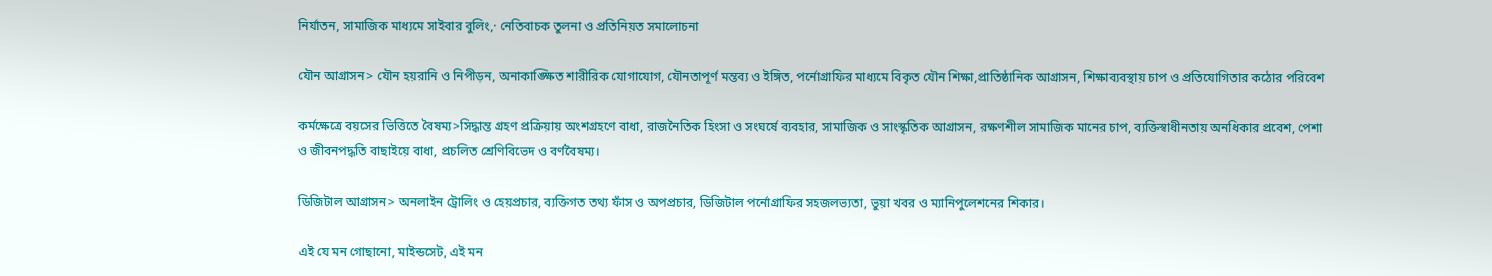নির্যাতন, সামাজিক মাধ্যমে সাইবার বুলিং,· নেতিবাচক তুলনা ও প্রতিনিয়ত সমালোচনা

যৌন আগ্রাসন> যৌন হয়রানি ও নিপীড়ন, অনাকাঙ্ক্ষিত শারীরিক যোগাযোগ, যৌনতাপূর্ণ মন্তব্য ও ইঙ্গিত, পর্নোগ্রাফির মাধ্যমে বিকৃত যৌন শিক্ষা,প্রাতিষ্ঠানিক আগ্রাসন, শিক্ষাব্যবস্থায় চাপ ও প্রতিযোগিতার কঠোর পরিবেশ

কর্মক্ষেত্রে বয়সের ভিত্তিতে বৈষম্য>সিদ্ধান্ত গ্রহণ প্রক্রিয়ায় অংশগ্রহণে বাধা, রাজনৈতিক হিংসা ও সংঘর্ষে ব্যবহার, সামাজিক ও সাংস্কৃতিক আগ্রাসন, রক্ষণশীল সামাজিক মানের চাপ, ব্যক্তিস্বাধীনতায় অনধিকার প্রবেশ, পেশা ও জীবনপদ্ধতি বাছাইয়ে বাধা, প্রচলিত শ্রেণিবিভেদ ও বর্ণবৈষম্য।

ডিজিটাল আগ্রাসন> অনলাইন ট্রোলিং ও হেয়প্রচার, ব্যক্তিগত তথ্য ফাঁস ও অপপ্রচার, ডিজিটাল পর্নোগ্রাফির সহজলভ্যতা, ভুয়া খবর ও ম্যানিপুলেশনের শিকার।

এই যে মন গোছানো, মাইন্ডসেট, এই মন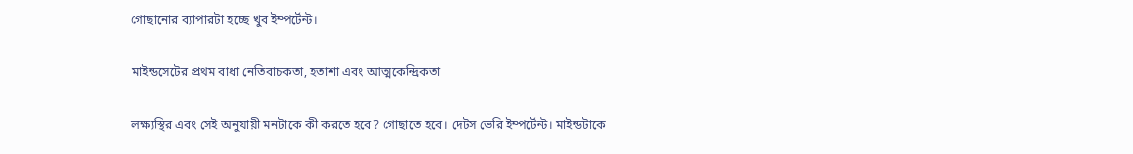গোছানোর ব্যাপারটা হচ্ছে খুব ইম্পর্টেন্ট।

মাইন্ডসেটের প্রথম বাধা নেতিবাচকতা, হতাশা এবং আত্মকেন্দ্রিকতা

লক্ষ্যস্থির এবং সেই অনুযায়ী মনটাকে কী করতে হবে? গোছাতে হবে। দেটস ভেরি ইম্পর্টেন্ট। মাইন্ডটাকে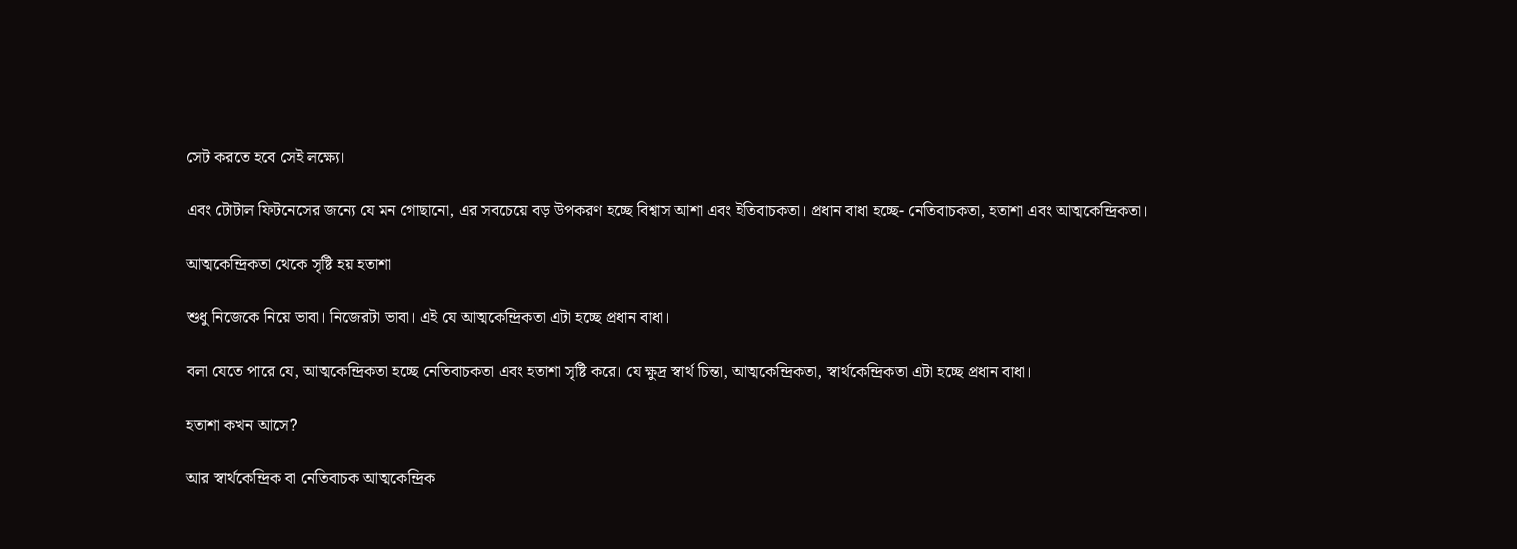সেট করতে হবে সেই লক্ষ্যে।

এবং টোটাল ফিটনেসের জন্যে যে মন গোছানো, এর সবচেয়ে বড় উপকরণ হচ্ছে বিশ্বাস আশা এবং ইতিবাচকতা। প্রধান বাধা হচ্ছে- নেতিবাচকতা, হতাশা এবং আত্মকেন্দ্রিকতা।

আত্মকেন্দ্রিকতা থেকে সৃষ্টি হয় হতাশা

শুধু নিজেকে নিয়ে ভাবা। নিজেরটা ভাবা। এই যে আত্মকেন্দ্রিকতা এটা হচ্ছে প্রধান বাধা।

বলা যেতে পারে যে, আত্মকেন্দ্রিকতা হচ্ছে নেতিবাচকতা এবং হতাশা সৃষ্টি করে। যে ক্ষুদ্র স্বার্থ চিন্তা, আত্মকেন্দ্রিকতা, স্বার্থকেন্দ্রিকতা এটা হচ্ছে প্রধান বাধা।

হতাশা কখন আসে?

আর স্বার্থকেন্দ্রিক বা নেতিবাচক আত্মকেন্দ্রিক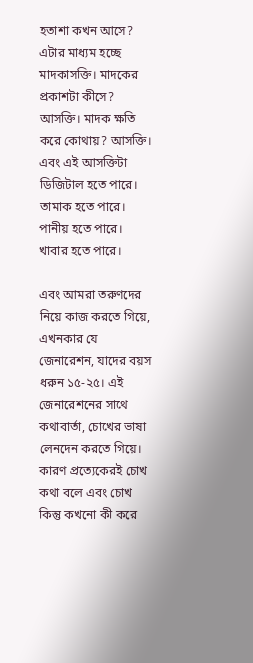হতাশা কখন আসে? এটার মাধ্যম হচ্ছে মাদকাসক্তি। মাদকের প্রকাশটা কীসে? আসক্তি। মাদক ক্ষতি করে কোথায়? আসক্তি। এবং এই আসক্তিটা ডিজিটাল হতে পারে। তামাক হতে পারে। পানীয় হতে পারে। খাবার হতে পারে।

এবং আমরা তরুণদের নিয়ে কাজ করতে গিয়ে, এখনকার যে জেনারেশন, যাদের বয়স ধরুন ১৫-২৫। এই জেনারেশনের সাথে কথাবার্তা, চোখের ভাষা লেনদেন করতে গিয়ে। কারণ প্রত্যেকেরই চোখ কথা বলে এবং চোখ কিন্তু কখনো কী করে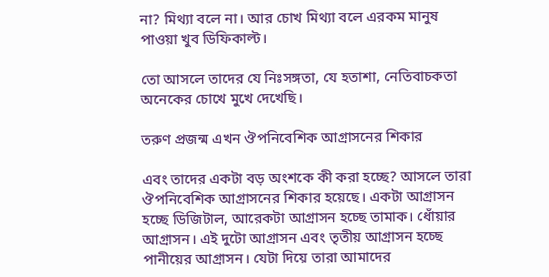না? মিথ্যা বলে না। আর চোখ মিথ্যা বলে এরকম মানুষ পাওয়া খুব ডিফিকাল্ট।

তো আসলে তাদের যে নিঃসঙ্গতা, যে হতাশা, নেতিবাচকতা অনেকের চোখে মুখে দেখেছি।

তরুণ প্রজন্ম এখন ঔপনিবেশিক আগ্রাসনের শিকার

এবং তাদের একটা বড় অংশকে কী করা হচ্ছে? আসলে তারা ঔপনিবেশিক আগ্রাসনের শিকার হয়েছে। একটা আগ্রাসন হচ্ছে ডিজিটাল, আরেকটা আগ্রাসন হচ্ছে তামাক। ধোঁয়ার আগ্রাসন। এই দুটো আগ্রাসন এবং তৃতীয় আগ্রাসন হচ্ছে পানীয়ের আগ্রাসন। যেটা দিয়ে তারা আমাদের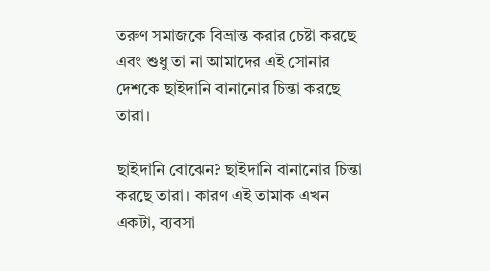তরুণ সমাজকে বিভ্রান্ত করার চেষ্টা করছে এবং শুধু তা না আমাদের এই সোনার দেশকে ছাইদানি বানানোর চিন্তা করছে তারা।

ছাইদানি বোঝেন? ছাইদানি বানানোর চিন্তা করছে তারা। কারণ এই তামাক এখন একটা, ব্যবসা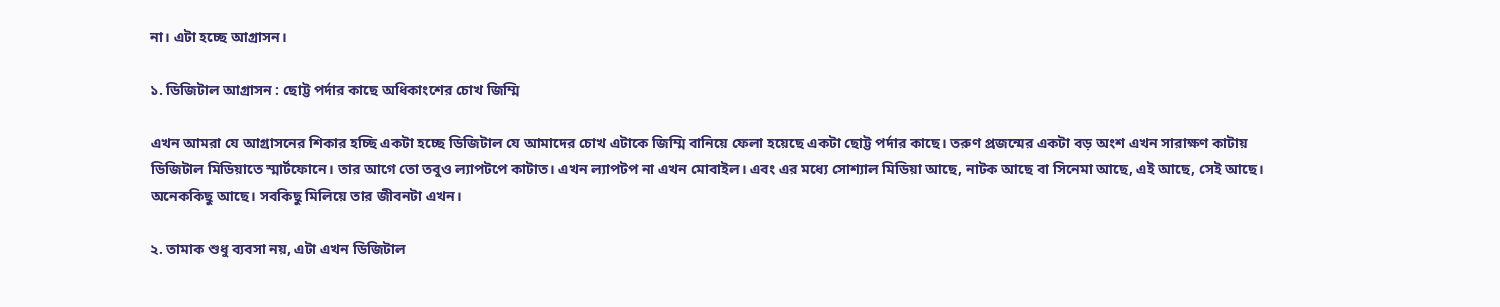না। এটা হচ্ছে আগ্রাসন।

১. ডিজিটাল আগ্রাসন : ছোট্ট পর্দার কাছে অধিকাংশের চোখ জিম্মি

এখন আমরা যে আগ্রাসনের শিকার হচ্ছি একটা হচ্ছে ডিজিটাল যে আমাদের চোখ এটাকে জিম্মি বানিয়ে ফেলা হয়েছে একটা ছোট্ট পর্দার কাছে। তরুণ প্রজন্মের একটা বড় অংশ এখন সারাক্ষণ কাটায় ডিজিটাল মিডিয়াতে স্মার্টফোনে। তার আগে তো তবুও ল্যাপটপে কাটাত। এখন ল্যাপটপ না এখন মোবাইল। এবং এর মধ্যে সোশ্যাল মিডিয়া আছে, নাটক আছে বা সিনেমা আছে, এই আছে, সেই আছে। অনেককিছু আছে। সবকিছু মিলিয়ে তার জীবনটা এখন।

২. তামাক শুধু ব্যবসা নয়, এটা এখন ডিজিটাল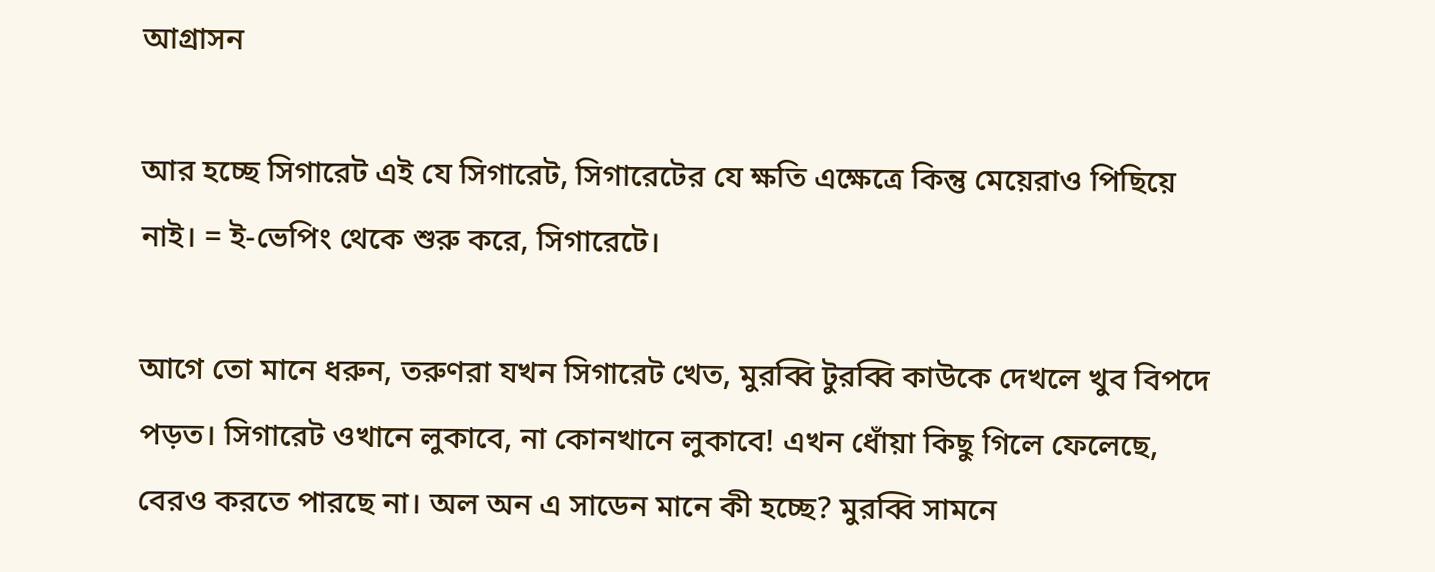আগ্রাসন

আর হচ্ছে সিগারেট এই যে সিগারেট, সিগারেটের যে ক্ষতি এক্ষেত্রে কিন্তু মেয়েরাও পিছিয়ে নাই। = ই-ভেপিং থেকে শুরু করে, সিগারেটে।

আগে তো মানে ধরুন, তরুণরা যখন সিগারেট খেত, মুরব্বি টুরব্বি কাউকে দেখলে খুব বিপদে পড়ত। সিগারেট ওখানে লুকাবে, না কোনখানে লুকাবে! এখন ধোঁয়া কিছু গিলে ফেলেছে, বেরও করতে পারছে না। অল অন এ সাডেন মানে কী হচ্ছে? মুরব্বি সামনে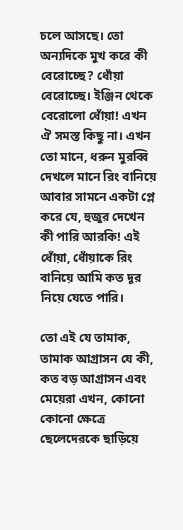চলে আসছে। তো অন্যদিকে মুখ করে কী বেরোচ্ছে? ধোঁয়া বেরোচ্ছে। ইঞ্জিন থেকে বেরোলো ধোঁয়া! এখন ঐ সমস্ত কিছু না। এখন তো মানে, ধরুন মুরব্বি দেখলে মানে রিং বানিয়ে আবার সামনে একটা প্লে করে যে, হুজুর দেখেন কী পারি আরকি! এই ধোঁয়া, ধোঁয়াকে রিং বানিয়ে আমি কত দূর নিয়ে যেতে পারি।

তো এই যে তামাক, তামাক আগ্রাসন যে কী, কত বড় আগ্রাসন এবং মেয়েরা এখন, কোনো কোনো ক্ষেত্রে ছেলেদেরকে ছাড়িয়ে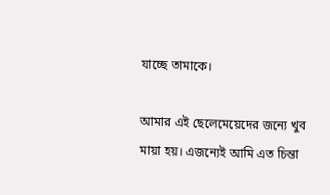যাচ্ছে তামাকে।

আমার এই ছেলেমেয়েদের জন্যে খুব মায়া হয়। এজন্যেই আমি এত চিন্তা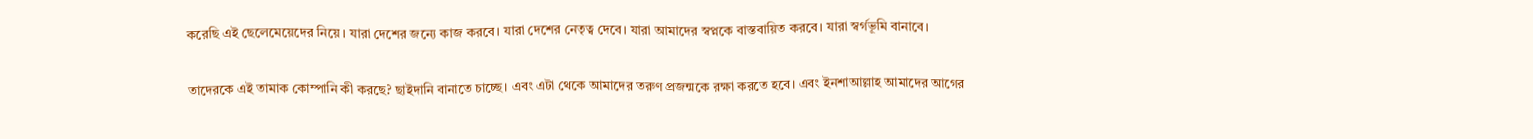করেছি এই ছেলেমেয়েদের নিয়ে। যারা দেশের জন্যে কাজ করবে। যারা দেশের নেতৃত্ব দেবে। যারা আমাদের স্বপ্নকে বাস্তবায়িত করবে। যারা স্বর্গভূমি বানাবে।

তাদেরকে এই তামাক কোম্পানি কী করছে? ছাইদানি বানাতে চাচ্ছে। এবং এটা থেকে আমাদের তরুণ প্রজন্মকে রক্ষা করতে হবে। এবং ইনশাআল্লাহ আমাদের আগের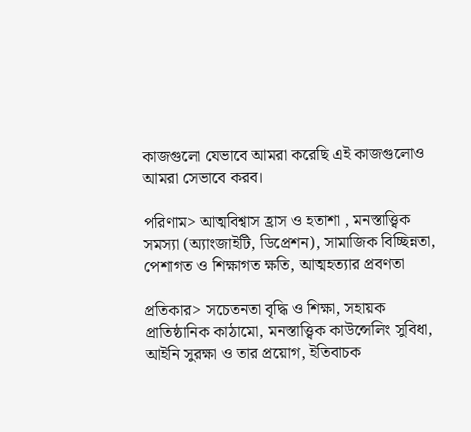কাজগুলো যেভাবে আমরা করেছি এই কাজগুলোও আমরা সেভাবে করব।

পরিণাম> আত্মবিশ্বাস হ্রাস ও হতাশা , মনস্তাত্ত্বিক সমস্যা (অ্যাংজাইটি, ডিপ্রেশন), সামাজিক বিচ্ছিন্নতা, পেশাগত ও শিক্ষাগত ক্ষতি, আত্মহত্যার প্রবণতা

প্রতিকার> সচেতনতা বৃদ্ধি ও শিক্ষা, সহায়ক প্রাতিষ্ঠানিক কাঠামো, মনস্তাত্ত্বিক কাউন্সেলিং সুবিধা, আইনি সুরক্ষা ও তার প্রয়োগ, ইতিবাচক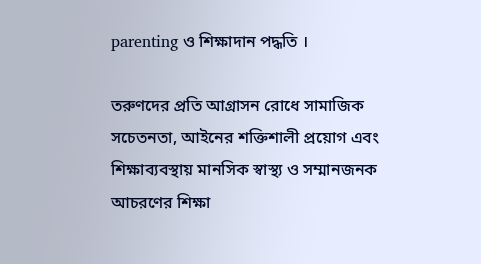parenting ও শিক্ষাদান পদ্ধতি ।

তরুণদের প্রতি আগ্রাসন রোধে সামাজিক সচেতনতা, আইনের শক্তিশালী প্রয়োগ এবং শিক্ষাব্যবস্থায় মানসিক স্বাস্থ্য ও সম্মানজনক আচরণের শিক্ষা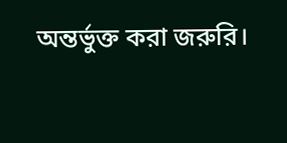অন্তর্ভুক্ত করা জরুরি।